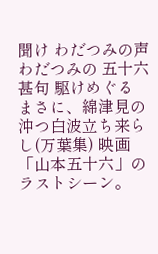聞け わだつみの声わだつみの 五十六甚句 駆けめぐる まさに、綿津見の沖つ白波立ち来らし(万葉集) 映画「山本五十六」のラストシーン。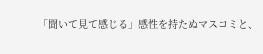「聞いて見て感じる」感性を持たぬマスコミと、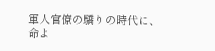軍人官僚の驕りの時代に、命よ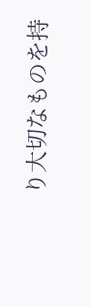り大切なものを持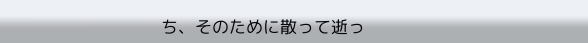ち、そのために散って逝っ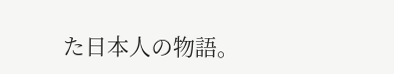た日本人の物語。